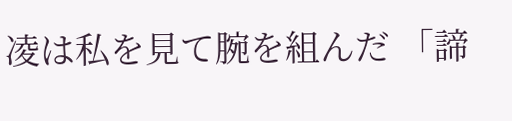凌は私を見て腕を組んだ 「諦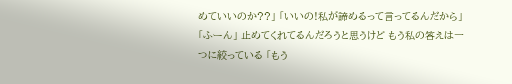めていいのか??」 「いいの!私が諦めるって言ってるんだから」 「ふーん」 止めてくれてるんだろうと思うけど もう私の答えは一つに絞っている 「もう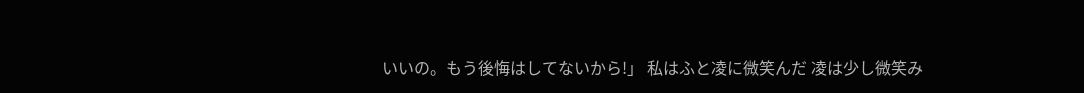いいの。もう後悔はしてないから!」 私はふと凌に微笑んだ 凌は少し微笑み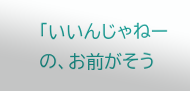「いいんじゃねーの、お前がそう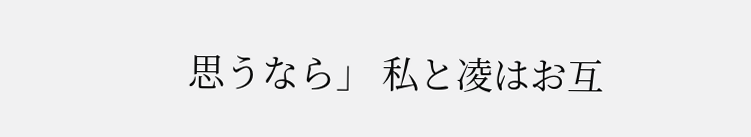思うなら」 私と凌はお互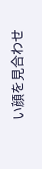い顔を見合わせ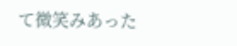て微笑みあった